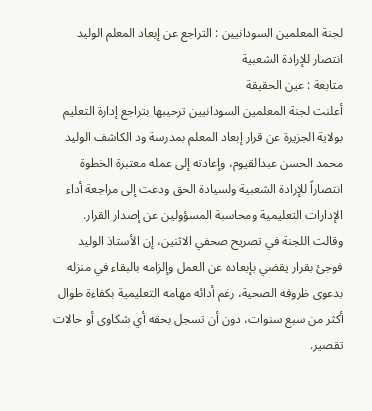لجنة المعلمين السودانيين : التراجع عن إبعاد المعلم الوليد انتصار للإرادة الشعبية
متابعة : عين الحقيقة
أعلنت لجنة المعلمين السودانيين ترحيبها بتراجع إدارة التعليم بولاية الجزيرة عن قرار إبعاد المعلم بمدرسة ود الكاشف الوليد محمد الحسن عبدالقيوم، وإعادته إلى عمله معتبرة الخطوة انتصاراً للإرادة الشعبية ولسيادة الحق ودعت إلى مراجعة أداء الإدارات التعليمية ومحاسبة المسؤولين عن إصدار القرار.
وقالت اللجنة في تصريح صحفي الاثنين، إن الأستاذ الوليد فوجئ بقرار يقضي بإبعاده عن العمل وإلزامه بالبقاء في منزله بدعوى ظروفه الصحية، رغم أدائه مهامه التعليمية بكفاءة طوال أكثر من سبع سنوات، دون أن تسجل بحقه أي شكاوى أو حالات تقصير.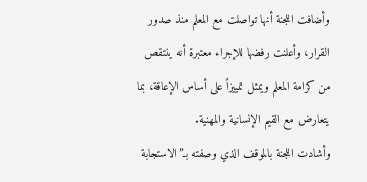وأضافت اللجنة أنها تواصلت مع المعلم منذ صدور القرار، وأعلنت رفضها للإجراء معتبرة أنه ينتقص من كرامة المعلم ويمثل تمييزاً على أساس الإعاقة، بما يتعارض مع القيم الإنسانية والمهنية.
وأشادت اللجنة بالموقف الذي وصفته بـ”الاستجابة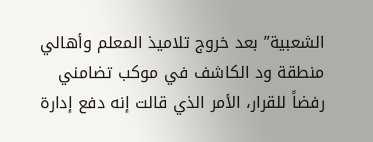الشعبية” بعد خروج تلاميذ المعلم وأهالي منطقة ود الكاشف في موكب تضامني رفضاً للقرار، الأمر الذي قالت إنه دفع إدارة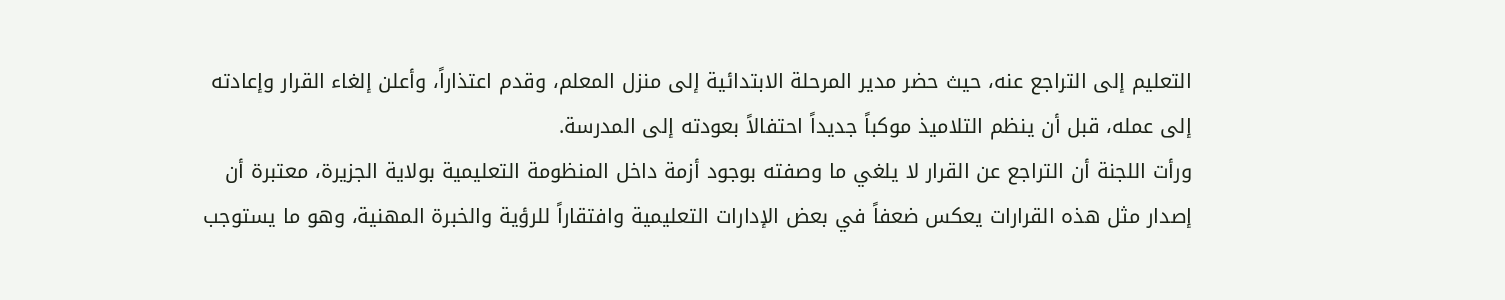التعليم إلى التراجع عنه، حيث حضر مدير المرحلة الابتدائية إلى منزل المعلم، وقدم اعتذاراً، وأعلن إلغاء القرار وإعادته إلى عمله، قبل أن ينظم التلاميذ موكباً جديداً احتفالاً بعودته إلى المدرسة.
ورأت اللجنة أن التراجع عن القرار لا يلغي ما وصفته بوجود أزمة داخل المنظومة التعليمية بولاية الجزيرة، معتبرة أن إصدار مثل هذه القرارات يعكس ضعفاً في بعض الإدارات التعليمية وافتقاراً للرؤية والخبرة المهنية، وهو ما يستوجب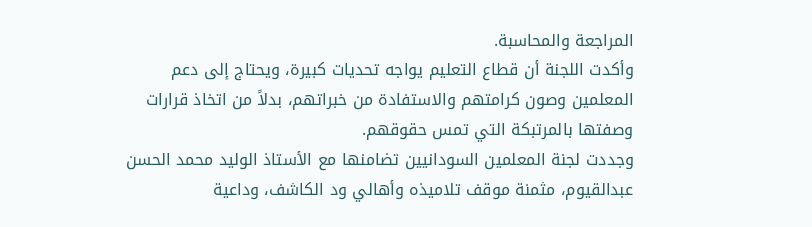المراجعة والمحاسبة.
وأكدت اللجنة أن قطاع التعليم يواجه تحديات كبيرة، ويحتاج إلى دعم المعلمين وصون كرامتهم والاستفادة من خبراتهم، بدلاً من اتخاذ قرارات وصفتها بالمرتبكة التي تمس حقوقهم.
وجددت لجنة المعلمين السودانيين تضامنها مع الأستاذ الوليد محمد الحسن عبدالقيوم، مثمنة موقف تلاميذه وأهالي ود الكاشف، وداعية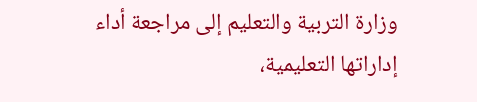وزارة التربية والتعليم إلى مراجعة أداء إداراتها التعليمية،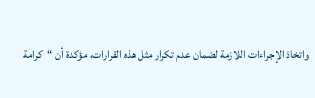واتخاذ الإجراءات اللازمة لضمان عدم تكرار مثل هذه القرارات، مؤكدة أن “كرامة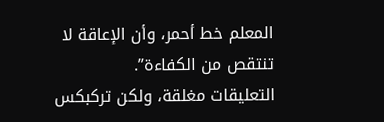المعلم خط أحمر، وأن الإعاقة لا تنتقص من الكفاءة”.
التعليقات مغلقة، ولكن تركبكس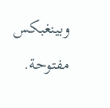وبينغبكس مفتوحة.